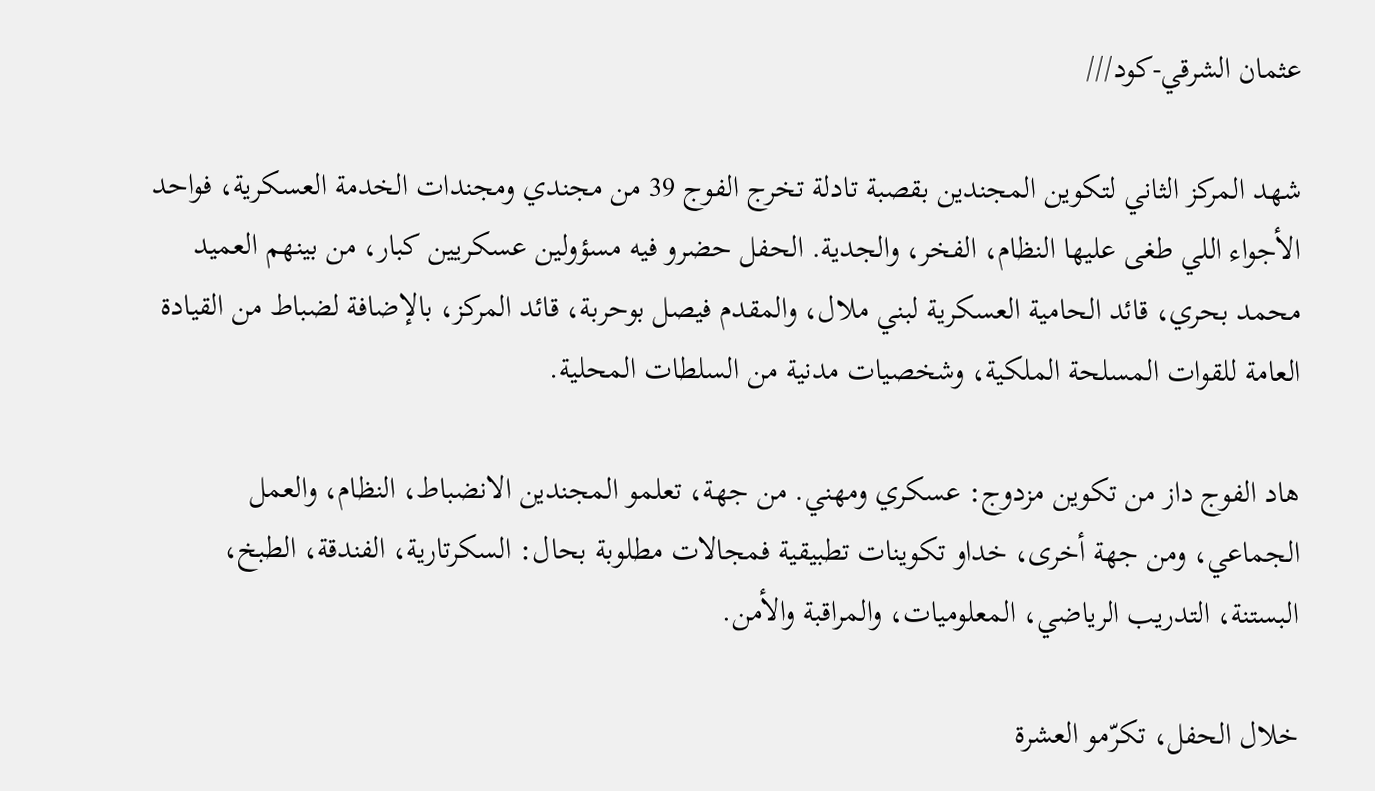عثمان الشرقي-كود///

شهد المركز الثاني لتكوين المجندين بقصبة تادلة تخرج الفوج 39 من مجندي ومجندات الخدمة العسكرية، فواحد الأجواء اللي طغى عليها النظام، الفخر، والجدية. الحفل حضرو فيه مسؤولين عسكريين كبار، من بينهم العميد محمد بحري، قائد الحامية العسكرية لبني ملال، والمقدم فيصل بوحربة، قائد المركز، بالإضافة لضباط من القيادة العامة للقوات المسلحة الملكية، وشخصيات مدنية من السلطات المحلية.

هاد الفوج داز من تكوين مزدوج: عسكري ومهني. من جهة، تعلمو المجندين الانضباط، النظام، والعمل الجماعي، ومن جهة أخرى، خداو تكوينات تطبيقية فمجالات مطلوبة بحال: السكرتارية، الفندقة، الطبخ، البستنة، التدريب الرياضي، المعلوميات، والمراقبة والأمن.

خلال الحفل، تكرّمو العشرة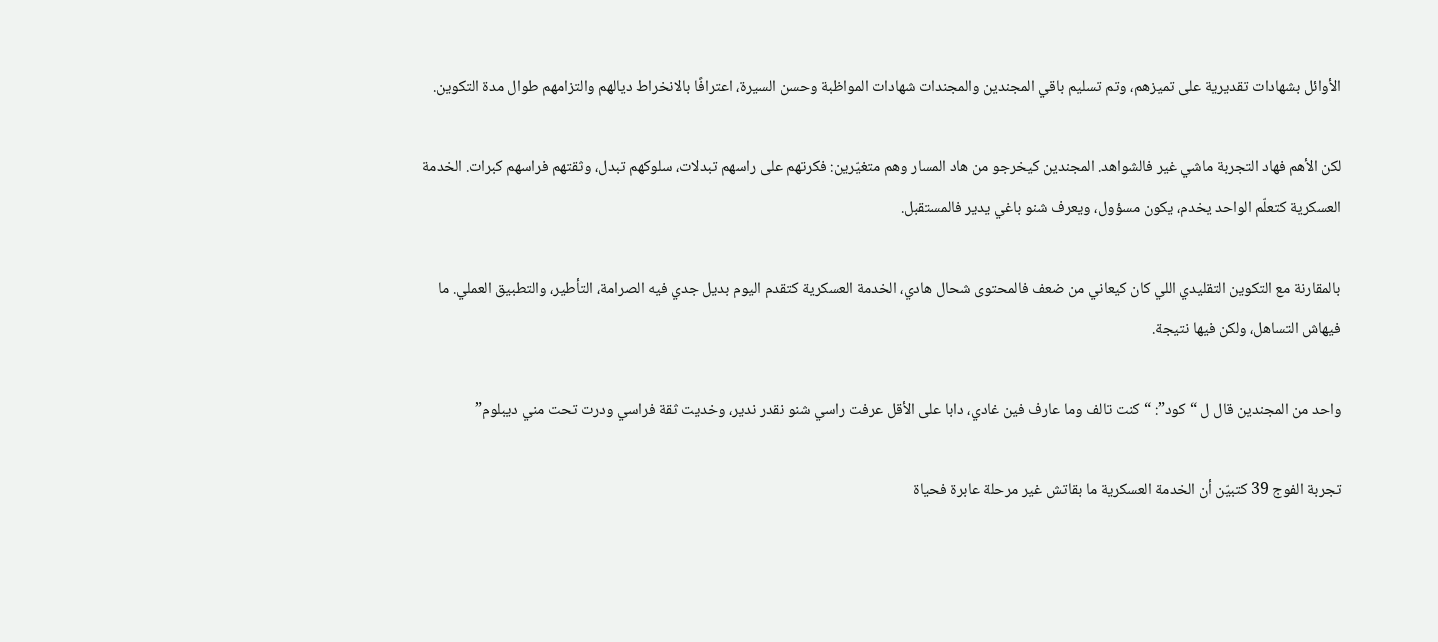الأوائل بشهادات تقديرية على تميزهم، وتم تسليم باقي المجندين والمجندات شهادات المواظبة وحسن السيرة، اعترافًا بالانخراط ديالهم والتزامهم طوال مدة التكوين.

لكن الأهم فهاد التجربة ماشي غير فالشواهد. المجندين كيخرجو من هاد المسار وهم متغيّرين: فكرتهم على راسهم تبدلات، سلوكهم تبدل، وثقتهم فراسهم كبرات. الخدمة العسكرية كتعلّم الواحد يخدم، يكون مسؤول، ويعرف شنو باغي يدير فالمستقبل.

بالمقارنة مع التكوين التقليدي اللي كان كيعاني من ضعف فالمحتوى شحال هادي، الخدمة العسكرية كتقدم اليوم بديل جدي فيه الصرامة، التأطير، والتطبيق العملي. ما فيهاش التساهل، ولكن فيها نتيجة.

واحد من المجندين قال ل “كود”: “كنت تالف وما عارف فين غادي، دابا على الأقل عرفت راسي شنو نقدر ندير، وخديت ثقة فراسي ودرت تحت مني ديبلوم”

تجربة الفوج 39 كتبيّن أن الخدمة العسكرية ما بقاتش غير مرحلة عابرة فحياة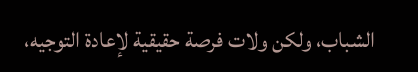الشباب، ولكن ولات فرصة حقيقية لإعادة التوجيه،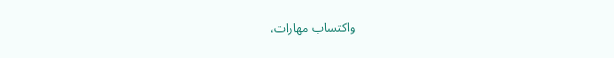واكتساب مهارات،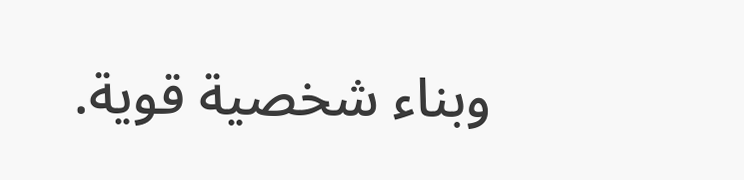وبناء شخصية قوية.